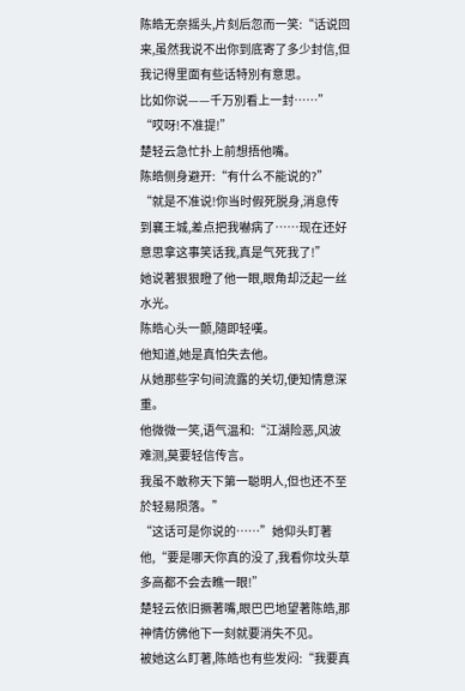陈皓无奈摇头,片刻后忽而一笑:“话说回来,虽然我说不出你到底寄了多少封信,但我记得里面有些话特別有意思。
比如你说——千万別看上一封……”
“哎呀!不准提!”
楚轻云急忙扑上前想捂他嘴。
陈皓侧身避开:“有什么不能说的?”
“就是不准说!你当时假死脱身,消息传到襄王城,差点把我嚇病了……现在还好意思拿这事笑话我,真是气死我了!”
她说著狠狠瞪了他一眼,眼角却泛起一丝水光。
陈皓心头一颤,隨即轻嘆。
他知道,她是真怕失去他。
从她那些字句间流露的关切,便知情意深重。
他微微一笑,语气温和:“江湖险恶,风波难测,莫要轻信传言。
我虽不敢称天下第一聪明人,但也还不至於轻易陨落。”
“这话可是你说的……”她仰头盯著他,“要是哪天你真的没了,我看你坟头草多高都不会去瞧一眼!”
楚轻云依旧撅著嘴,眼巴巴地望著陈皓,那神情仿佛他下一刻就要消失不见。
被她这么盯著,陈皓也有些发闷:“我要真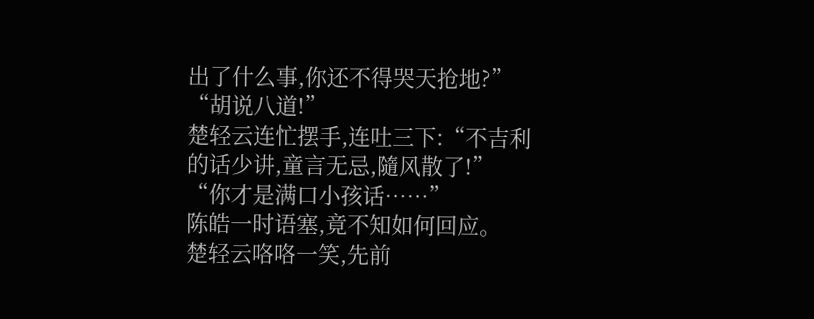出了什么事,你还不得哭天抢地?”
“胡说八道!”
楚轻云连忙摆手,连吐三下:“不吉利的话少讲,童言无忌,隨风散了!”
“你才是满口小孩话……”
陈皓一时语塞,竟不知如何回应。
楚轻云咯咯一笑,先前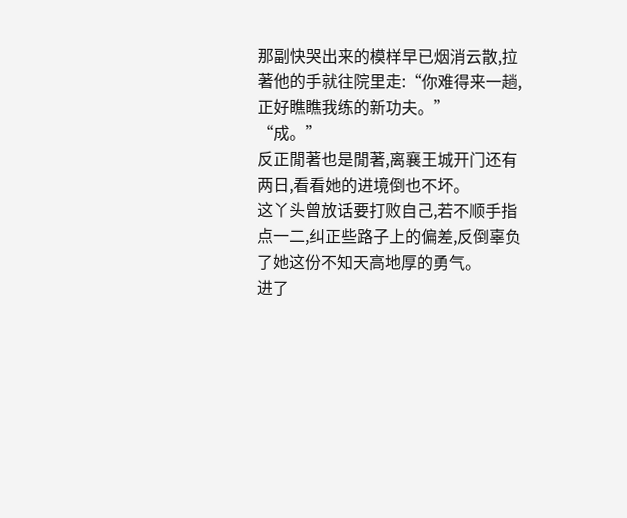那副快哭出来的模样早已烟消云散,拉著他的手就往院里走:“你难得来一趟,正好瞧瞧我练的新功夫。”
“成。”
反正閒著也是閒著,离襄王城开门还有两日,看看她的进境倒也不坏。
这丫头曾放话要打败自己,若不顺手指点一二,纠正些路子上的偏差,反倒辜负了她这份不知天高地厚的勇气。
进了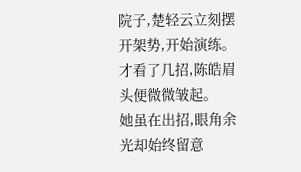院子,楚轻云立刻摆开架势,开始演练。
才看了几招,陈皓眉头便微微皱起。
她虽在出招,眼角余光却始终留意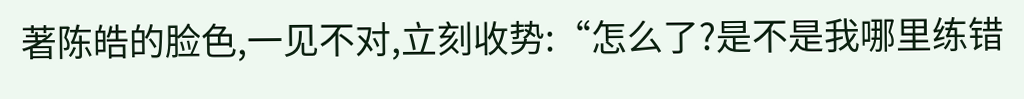著陈皓的脸色,一见不对,立刻收势:“怎么了?是不是我哪里练错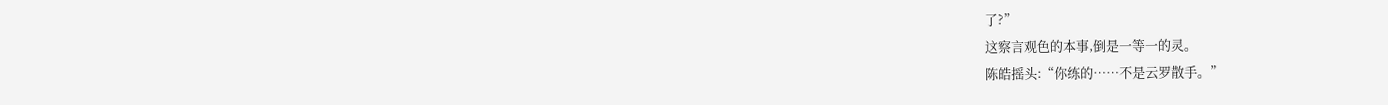了?”
这察言观色的本事,倒是一等一的灵。
陈皓摇头:“你练的……不是云罗散手。”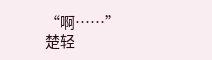“啊……”
楚轻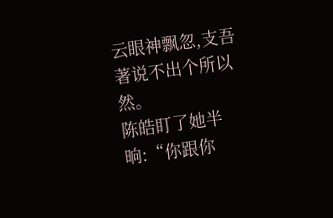云眼神飘忽,支吾著说不出个所以然。
陈皓盯了她半晌:“你跟你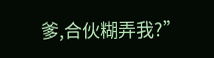爹,合伙糊弄我?”